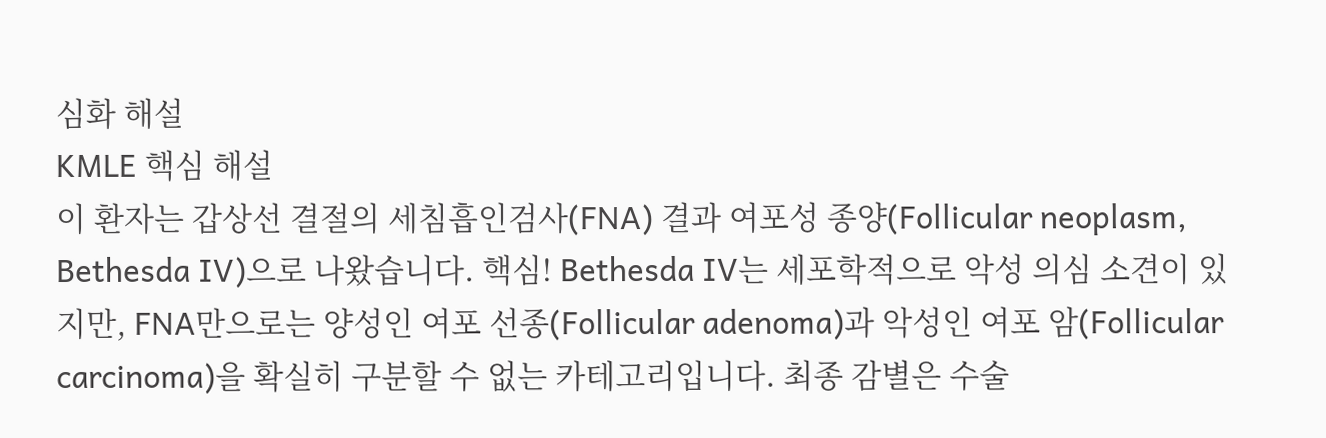심화 해설
KMLE 핵심 해설
이 환자는 갑상선 결절의 세침흡인검사(FNA) 결과 여포성 종양(Follicular neoplasm, Bethesda IV)으로 나왔습니다. 핵심! Bethesda IV는 세포학적으로 악성 의심 소견이 있지만, FNA만으로는 양성인 여포 선종(Follicular adenoma)과 악성인 여포 암(Follicular carcinoma)을 확실히 구분할 수 없는 카테고리입니다. 최종 감별은 수술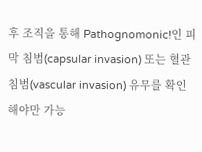후 조직을 통해 Pathognomonic!인 피막 침범(capsular invasion) 또는 혈관 침범(vascular invasion) 유무를 확인해야만 가능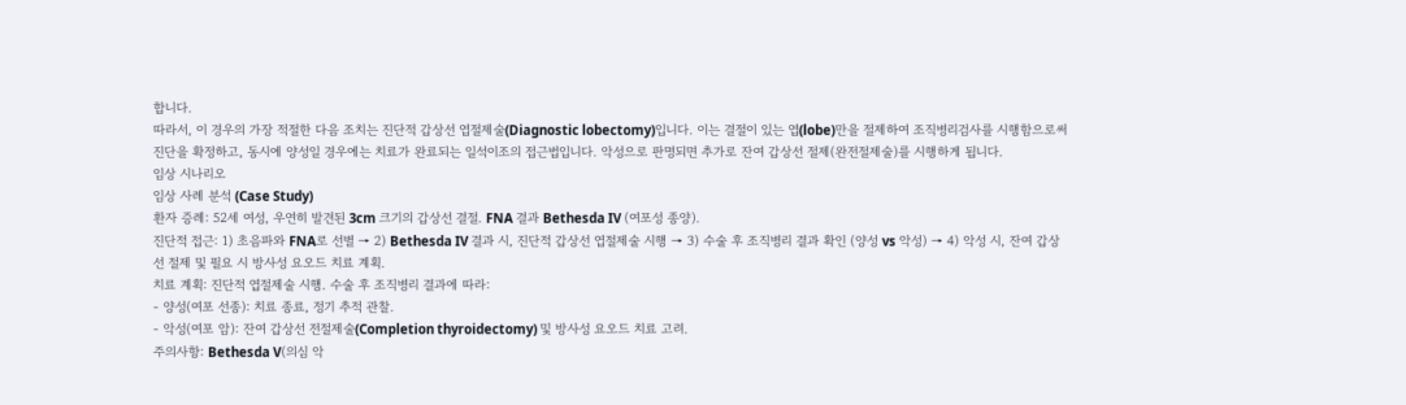합니다.
따라서, 이 경우의 가장 적절한 다음 조치는 진단적 갑상선 엽절제술(Diagnostic lobectomy)입니다. 이는 결절이 있는 엽(lobe)만을 절제하여 조직병리검사를 시행함으로써 진단을 확정하고, 동시에 양성일 경우에는 치료가 완료되는 일석이조의 접근법입니다. 악성으로 판명되면 추가로 잔여 갑상선 절제(완전절제술)를 시행하게 됩니다.
임상 시나리오
임상 사례 분석 (Case Study)
환자 증례: 52세 여성, 우연히 발견된 3cm 크기의 갑상선 결절. FNA 결과 Bethesda IV (여포성 종양).
진단적 접근: 1) 초음파와 FNA로 선별 → 2) Bethesda IV 결과 시, 진단적 갑상선 엽절제술 시행 → 3) 수술 후 조직병리 결과 확인 (양성 vs 악성) → 4) 악성 시, 잔여 갑상선 절제 및 필요 시 방사성 요오드 치료 계획.
치료 계획: 진단적 엽절제술 시행. 수술 후 조직병리 결과에 따라:
- 양성(여포 선종): 치료 종료, 정기 추적 관찰.
- 악성(여포 암): 잔여 갑상선 전절제술(Completion thyroidectomy) 및 방사성 요오드 치료 고려.
주의사항: Bethesda V(의심 악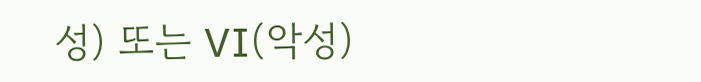성) 또는 VI(악성)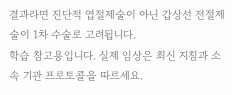결과라면 진단적 엽절제술이 아닌 갑상선 전절제술이 1차 수술로 고려됩니다.
학습 참고용입니다. 실제 임상은 최신 지침과 소속 기관 프로토콜을 따르세요.